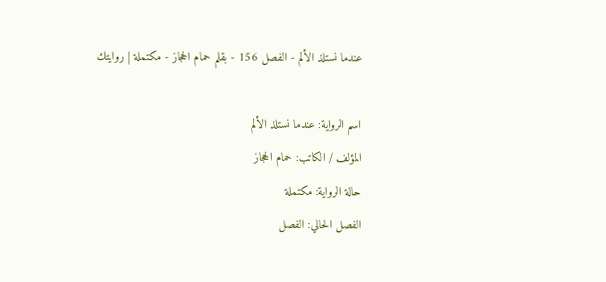عندما نستلذ الألم - الفصل 156 - بقلم حمام الحجاز - مكتملة | روايتك

اسم الرواية: عندما نستلذ الألم
المؤلف / الكاتب: حمام الحجاز
حالة الرواية: مكتملة
الفصل الحالي: الفصل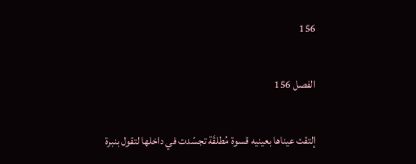156

الفصل 156

إلتقت عيناها بعينيه قسوة مُطلقَة تجسّدت في داخلها لتقول بنبرة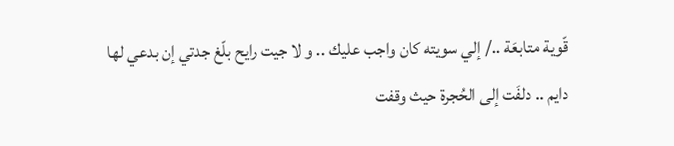قّوية متابعَة ../ إلي سويته كان واجب عليك .. و لا جيت رايح بلّغ جدتي إن بدعي لها دايم .. دلفَت إلى الحُجرة حيث وقفت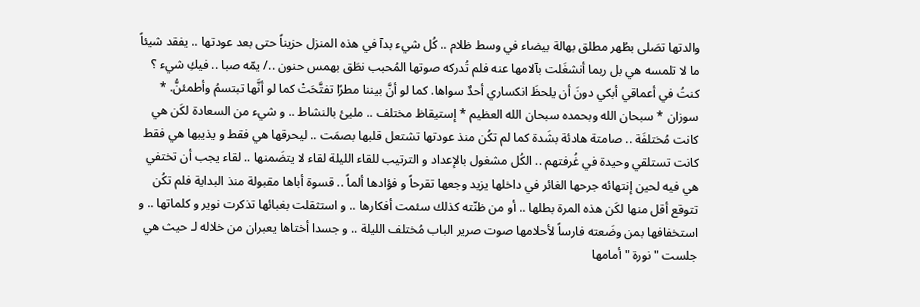والدتها تصَلى بطُهر مطلق بهالة بيضاء في وسط ظلام .. كُل شيء بدآ في هذه المنزل حزيناً حتى بعد عودتها .. يفقد شيئاً ما لا تلمسه هي بل ربما أنشغَلت بآلامها عنه فلم تُدركه صوتها المُحبب نطَق بهمس حنون ../ يمّه صبا .. فيكِ شيء ؟ كنتُ في أعماقي أبكي دونَ أن يلحظَ انكساري أحدٌ سواها. كما لو أنَّ بيننا مطرًا تفتَّحَتْ كما لو أنَّها تبتسمُ وأطمئنُّ. * سوزان * سبحان الله وبحمده سبحان الله العظيم * إستيقاظ مختلف .. مليئ بالنشاط .. و شيء من السعادة لكَن هي كانت مُختلفَة .. صامتة هادئة بشَدة كما لم تكُن منذ عودتها تشتعل قلبها بصمَت .. ليحرقها هي فقط و يذيبها هي فقط كانت تستلقي وحيدة في غُرفتهم .. الكُل مشغول بالإعداد و الترتيب للقاء الليلة لقاء لا يتضَمنها .. لقاء يجب أن تختفي هي فيه لحين إنتهائه جرحها الغائر في داخلها يزيد وجعها تقرحاً و فؤادها ألماً .. قسوة أباها مقبولة منذ البداية فلم تكُن تتوقع أقل منها لكَن هذه المرة بطلها .. أو من ظنّته كذلك سئمت أفكارها .. و استثقلت بغبائها تذكرت نوير و كلماتها .. و استخفافها بمن وضَعته فارساً لأحلامها صوت صرير الباب مُختلف الليلة .. و جسدا أختاها يعبران من خلاله لـ حيث هي جلست " نورة " أمامها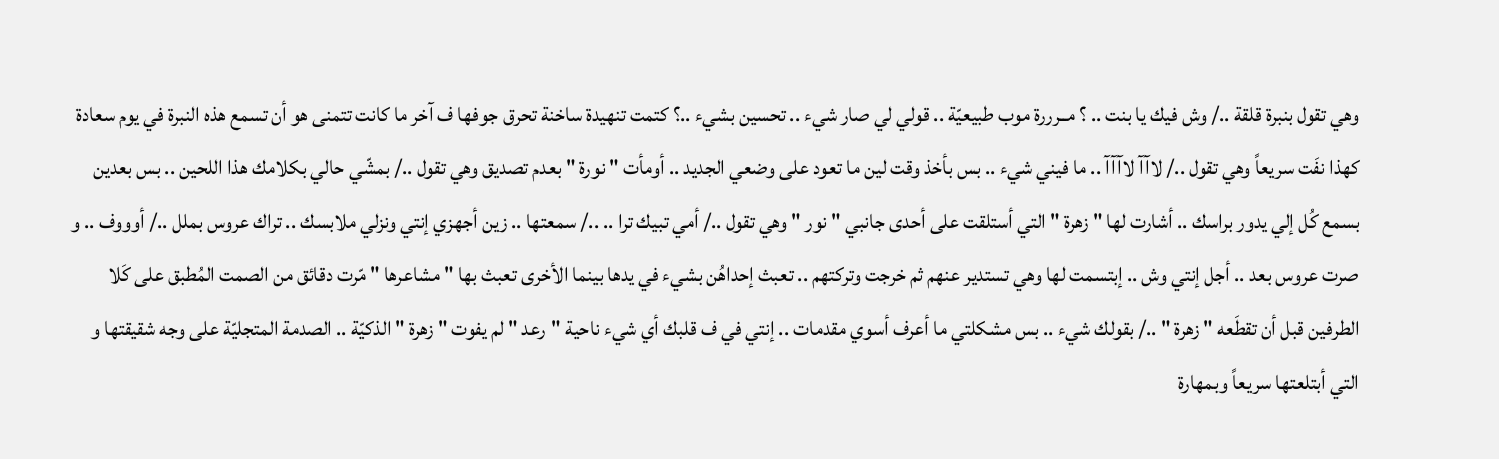وهي تقول بنبرة قلقة ../ وش فيك يا بنت .. ؟ مــرررة موب طبيعيّة .. قولي لي صار شيء .. تحسين بشيء ..؟ كتمت تنهيدة ساخنة تحرق جوفها ف آخر ما كانت تتمنى هو أن تسمع هذه النبرة في يوم سعادة كهذا نفَت سريعاً وهي تقول ../ لاآآ لاآآآ .. ما فيني شيء .. بس بأخذ وقت لين ما تعود على وضعي الجديد .. أومأت " نورة " بعدم تصديق وهي تقول ../ بمشّي حالي بكلامك هذا اللحين .. بس بعدين بسمع كُل إلي يدور براسك .. أشارت لها " زهرة " التي أستلقت على أحدى جانبي " نور " وهي تقول ../ أمي تبيك ترا .. ../ سمعتها .. زين أجهزي إنتي ونزلي ملابسك .. تراك عروس بملل ../ أوووف .. و صرت عروس بعد .. أجل إنتي وش .. إبتسمت لها وهي تستدير عنهم ثم خرجت وتركتهم .. تعبث إحداهُن بشيء في يدها بينما الأخرى تعبث بها " مشاعرها " مّرت دقائق من الصمت المُطبق على كَلا الطرفين قبل أن تقطَعه " زهرة " ../ بقولك شيء .. بس مشكلتي ما أعرف أسوي مقدمات .. إنتي في ف قلبك أي شيء ناحية "رعد " لم يفوت " زهرة " الذكيّة .. الصدمة المتجليّة على وجه شقيقتها و التي أبتلعتها سريعاً وبمهارة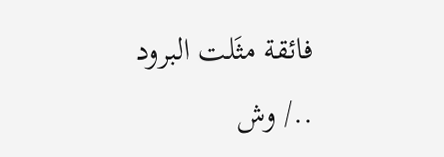فائقة مثَلت البرود ../ وش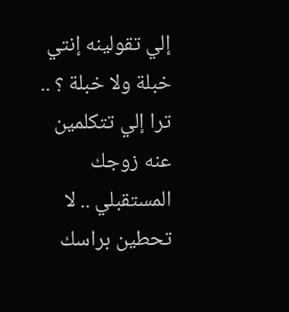إلي تقولينه إنتي خبلة ولا خبلة ؟ .. ترا إلي تتكلمين عنه زوجك المستقبلي .. لا تحطين براسك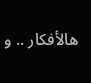هالأفكار .. و